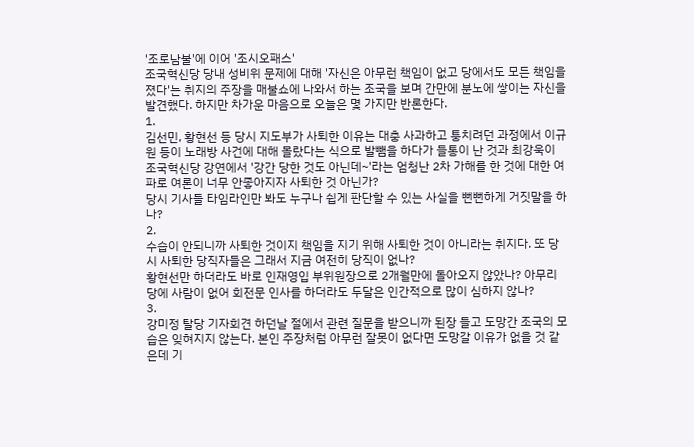'조로남불'에 이어 '조시오패스'
조국혁신당 당내 성비위 문제에 대해 '자신은 아무런 책임이 없고 당에서도 모든 책임을 졌다'는 취지의 주장을 매불쇼에 나와서 하는 조국을 보며 간만에 분노에 쌓이는 자신을 발견했다. 하지만 차가운 마음으로 오늘은 몇 가지만 반론한다.
1.
김선민, 황현선 등 당시 지도부가 사퇴한 이유는 대충 사과하고 퉁치려던 과정에서 이규원 등이 노래방 사건에 대해 몰랐다는 식으로 발뺌을 하다가 들통이 난 것과 최강욱이 조국혁신당 강연에서 '강간 당한 것도 아닌데~'라는 엄청난 2차 가해를 한 것에 대한 여파로 여론이 너무 안좋아지자 사퇴한 것 아닌가?
당시 기사들 타임라인만 봐도 누구나 쉽게 판단할 수 있는 사실을 뻔뻔하게 거짓말을 하나?
2.
수습이 안되니까 사퇴한 것이지 책임을 지기 위해 사퇴한 것이 아니라는 취지다. 또 당시 사퇴한 당직자들은 그래서 지금 여전히 당직이 없나?
황현선만 하더라도 바로 인재영입 부위원장으로 2개월만에 돌아오지 않았나? 아무리 당에 사람이 없어 회전문 인사를 하더라도 두달은 인간적으로 많이 심하지 않나?
3.
강미정 탈당 기자회견 하던날 절에서 관련 질문을 받으니까 된장 들고 도망간 조국의 모습은 잊혀지지 않는다. 본인 주장처럼 아무런 잘못이 없다면 도망갈 이유가 없을 것 같은데 기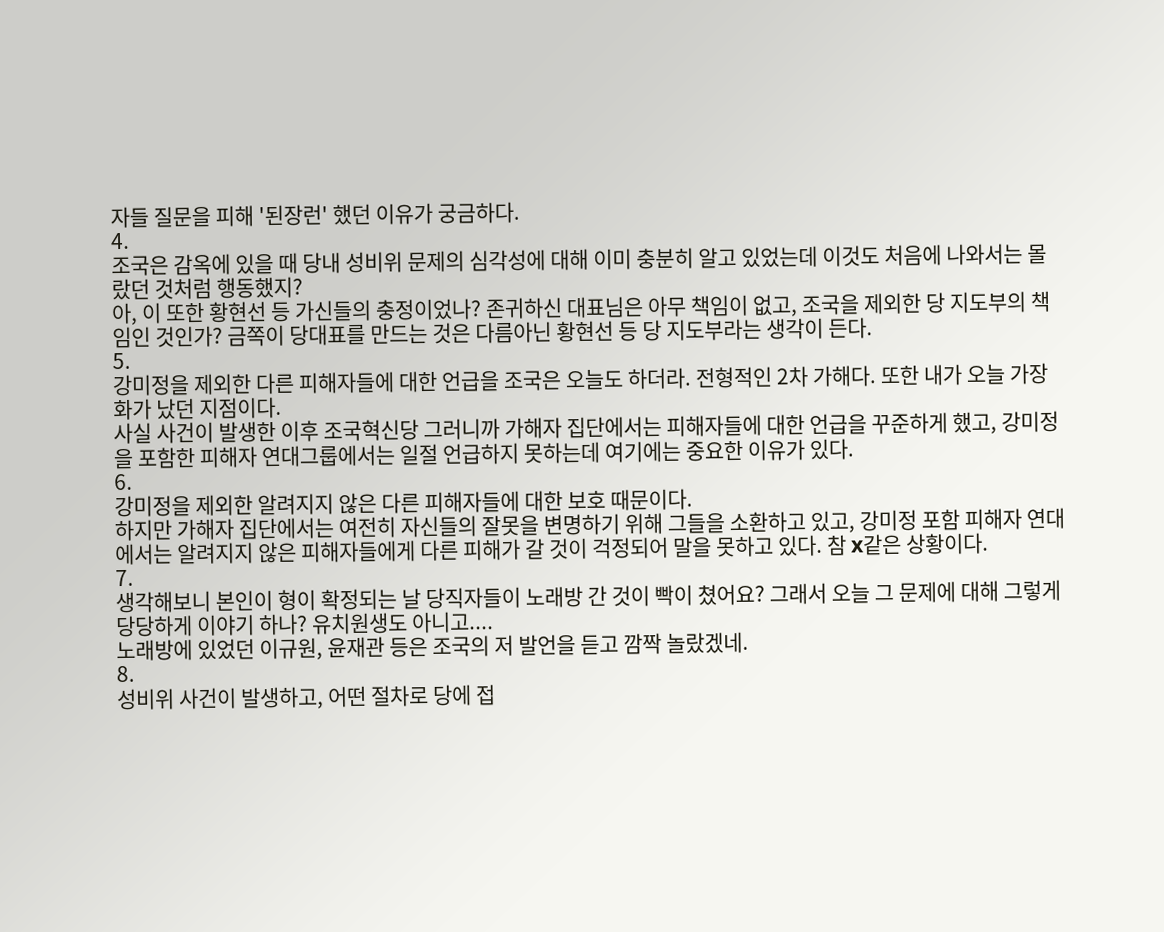자들 질문을 피해 '된장런' 했던 이유가 궁금하다.
4.
조국은 감옥에 있을 때 당내 성비위 문제의 심각성에 대해 이미 충분히 알고 있었는데 이것도 처음에 나와서는 몰랐던 것처럼 행동했지?
아, 이 또한 황현선 등 가신들의 충정이었나? 존귀하신 대표님은 아무 책임이 없고, 조국을 제외한 당 지도부의 책임인 것인가? 금쪽이 당대표를 만드는 것은 다름아닌 황현선 등 당 지도부라는 생각이 든다.
5.
강미정을 제외한 다른 피해자들에 대한 언급을 조국은 오늘도 하더라. 전형적인 2차 가해다. 또한 내가 오늘 가장 화가 났던 지점이다.
사실 사건이 발생한 이후 조국혁신당 그러니까 가해자 집단에서는 피해자들에 대한 언급을 꾸준하게 했고, 강미정을 포함한 피해자 연대그룹에서는 일절 언급하지 못하는데 여기에는 중요한 이유가 있다.
6.
강미정을 제외한 알려지지 않은 다른 피해자들에 대한 보호 때문이다.
하지만 가해자 집단에서는 여전히 자신들의 잘못을 변명하기 위해 그들을 소환하고 있고, 강미정 포함 피해자 연대에서는 알려지지 않은 피해자들에게 다른 피해가 갈 것이 걱정되어 말을 못하고 있다. 참 x같은 상황이다.
7.
생각해보니 본인이 형이 확정되는 날 당직자들이 노래방 간 것이 빡이 쳤어요? 그래서 오늘 그 문제에 대해 그렇게 당당하게 이야기 하나? 유치원생도 아니고....
노래방에 있었던 이규원, 윤재관 등은 조국의 저 발언을 듣고 깜짝 놀랐겠네.
8.
성비위 사건이 발생하고, 어떤 절차로 당에 접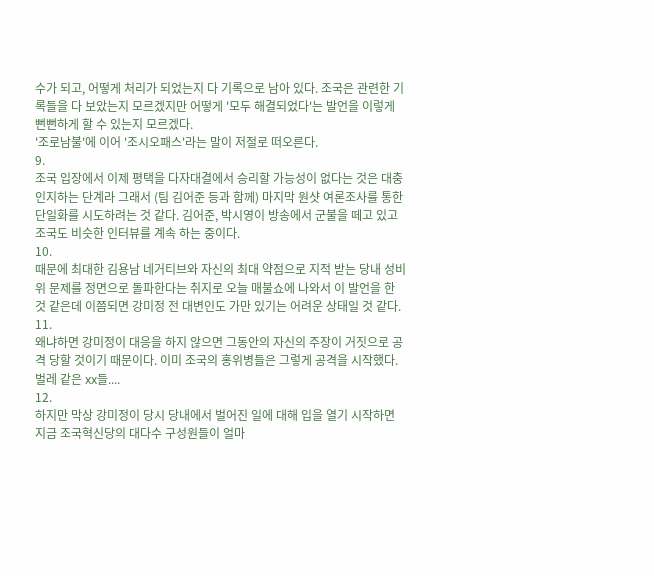수가 되고, 어떻게 처리가 되었는지 다 기록으로 남아 있다. 조국은 관련한 기록들을 다 보았는지 모르겠지만 어떻게 '모두 해결되었다'는 발언을 이렇게 뻔뻔하게 할 수 있는지 모르겠다.
'조로남불'에 이어 '조시오패스'라는 말이 저절로 떠오른다.
9.
조국 입장에서 이제 평택을 다자대결에서 승리할 가능성이 없다는 것은 대충 인지하는 단계라 그래서 (팀 김어준 등과 함께) 마지막 원샷 여론조사를 통한 단일화를 시도하려는 것 같다. 김어준, 박시영이 방송에서 군불을 떼고 있고 조국도 비슷한 인터뷰를 계속 하는 중이다.
10.
때문에 최대한 김용남 네거티브와 자신의 최대 약점으로 지적 받는 당내 성비위 문제를 정면으로 돌파한다는 취지로 오늘 매불쇼에 나와서 이 발언을 한 것 같은데 이쯤되면 강미정 전 대변인도 가만 있기는 어려운 상태일 것 같다.
11.
왜냐하면 강미정이 대응을 하지 않으면 그동안의 자신의 주장이 거짓으로 공격 당할 것이기 때문이다. 이미 조국의 홍위병들은 그렇게 공격을 시작했다. 벌레 같은 xx들....
12.
하지만 막상 강미정이 당시 당내에서 벌어진 일에 대해 입을 열기 시작하면 지금 조국혁신당의 대다수 구성원들이 얼마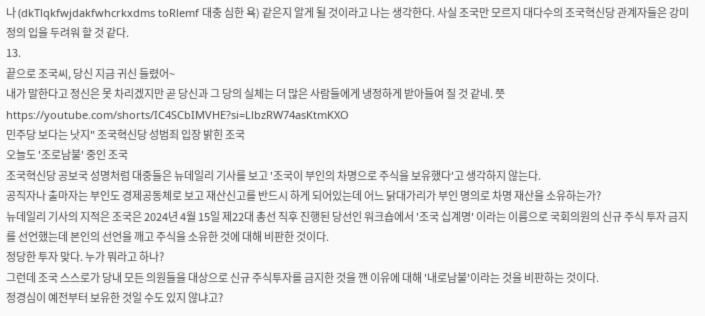나 (dkTlqkfwjdakfwhcrkxdms toRlemf 대충 심한 욕) 같은지 알게 될 것이라고 나는 생각한다. 사실 조국만 모르지 대다수의 조국혁신당 관계자들은 강미정의 입을 두려워 할 것 같다.
13.
끝으로 조국씨, 당신 지금 귀신 들렸어~
내가 말한다고 정신은 못 차리겠지만 곧 당신과 그 당의 실체는 더 많은 사람들에게 냉정하게 받아들여 질 것 같네. 쯧
https://youtube.com/shorts/IC4SCbIMVHE?si=LlbzRW74asKtmKXO
민주당 보다는 낫지" 조국혁신당 성범죄 입장 밝힌 조국
오늘도 '조로남불' 중인 조국
조국혁신당 공보국 성명처럼 대중들은 뉴데일리 기사를 보고 '조국이 부인의 차명으로 주식을 보유했다'고 생각하지 않는다.
공직자나 출마자는 부인도 경제공동체로 보고 재산신고를 반드시 하게 되어있는데 어느 닭대가리가 부인 명의로 차명 재산을 소유하는가?
뉴데일리 기사의 지적은 조국은 2024년 4월 15일 제22대 총선 직후 진행된 당선인 워크숍에서 '조국 십계명' 이라는 이름으로 국회의원의 신규 주식 투자 금지를 선언했는데 본인의 선언을 깨고 주식을 소유한 것에 대해 비판한 것이다.
정당한 투자 맞다. 누가 뭐라고 하나?
그런데 조국 스스로가 당내 모든 의원들을 대상으로 신규 주식투자를 금지한 것을 깬 이유에 대해 '내로남불'이라는 것을 비판하는 것이다.
정경심이 예전부터 보유한 것일 수도 있지 않냐고?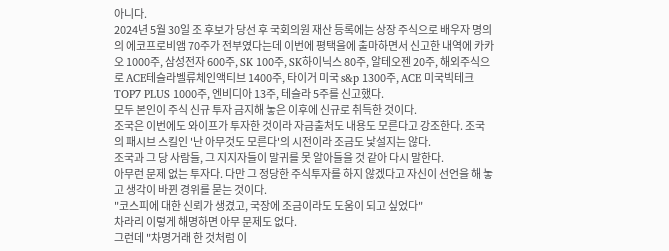아니다.
2024년 5월 30일 조 후보가 당선 후 국회의원 재산 등록에는 상장 주식으로 배우자 명의의 에코프로비앰 70주가 전부였다는데 이번에 평택을에 출마하면서 신고한 내역에 카카오 1000주, 삼성전자 600주, SK 100주, SK하이닉스 80주, 알테오젠 20주, 해외주식으로 ACE테슬라벨류체인액티브 1400주, 타이거 미국 s&p 1300주, ACE 미국빅테크 TOP7 PLUS 1000주, 엔비디아 13주, 테슬라 5주를 신고했다.
모두 본인이 주식 신규 투자 금지해 놓은 이후에 신규로 취득한 것이다.
조국은 이번에도 와이프가 투자한 것이라 자금출처도 내용도 모른다고 강조한다. 조국의 패시브 스킬인 '난 아무것도 모른다'의 시전이라 조금도 낯설지는 않다.
조국과 그 당 사람들, 그 지지자들이 말귀를 못 알아들을 것 같아 다시 말한다.
아무런 문제 없는 투자다. 다만 그 정당한 주식투자를 하지 않겠다고 자신이 선언을 해 놓고 생각이 바뀐 경위를 묻는 것이다.
"코스피에 대한 신뢰가 생겼고, 국장에 조금이라도 도움이 되고 싶었다"
차라리 이렇게 해명하면 아무 문제도 없다.
그런데 "차명거래 한 것처럼 이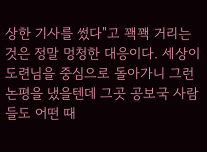상한 기사를 썼다"고 꽥꽥 거리는 것은 정말 멍청한 대응이다. 세상이 도련님을 중심으로 돌아가니 그런 논평을 냈을텐데 그곳 공보국 사람들도 어떤 때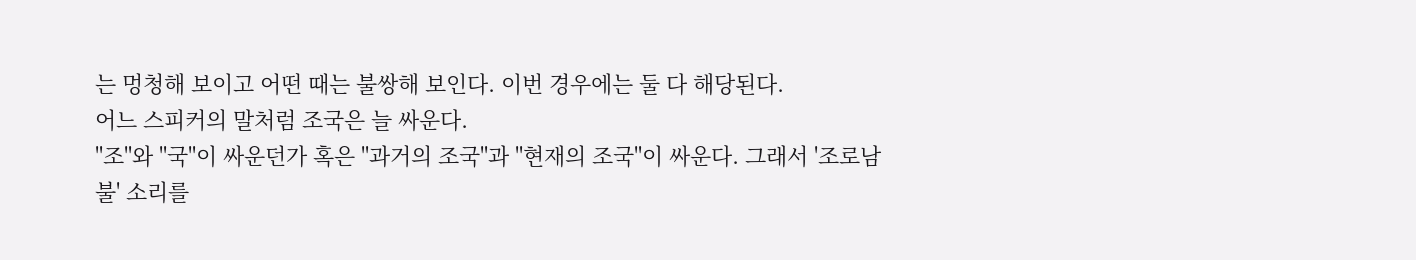는 멍청해 보이고 어떤 때는 불쌍해 보인다. 이번 경우에는 둘 다 해당된다.
어느 스피커의 말처럼 조국은 늘 싸운다.
"조"와 "국"이 싸운던가 혹은 "과거의 조국"과 "현재의 조국"이 싸운다. 그래서 '조로남불' 소리를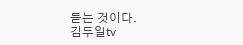듣는 것이다.
김두일tv